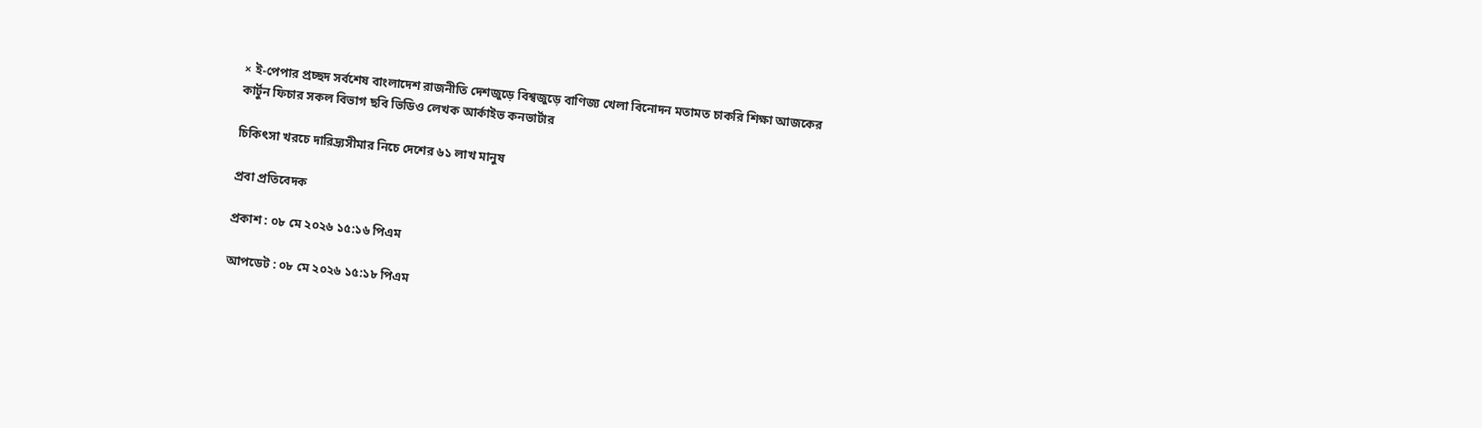× ই-পেপার প্রচ্ছদ সর্বশেষ বাংলাদেশ রাজনীতি দেশজুড়ে বিশ্বজুড়ে বাণিজ্য খেলা বিনোদন মতামত চাকরি শিক্ষা আজকের কার্টুন ফিচার সকল বিভাগ ছবি ভিডিও লেখক আর্কাইভ কনভার্টার

চিকিৎসা খরচে দারিদ্র্যসীমার নিচে দেশের ৬১ লাখ মানুষ

প্রবা প্রতিবেদক

প্রকাশ : ০৮ মে ২০২৬ ১৫:১৬ পিএম

আপডেট : ০৮ মে ২০২৬ ১৫:১৮ পিএম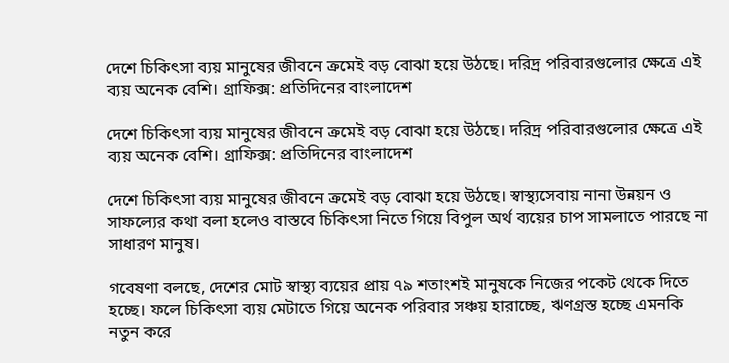দেশে চিকিৎসা ব্যয় মানুষের জীবনে ক্রমেই বড় বোঝা হয়ে উঠছে। দরিদ্র পরিবারগুলোর ক্ষেত্রে এই ব্যয় অনেক বেশি। গ্রাফিক্স: প্রতিদিনের বাংলাদেশ

দেশে চিকিৎসা ব্যয় মানুষের জীবনে ক্রমেই বড় বোঝা হয়ে উঠছে। দরিদ্র পরিবারগুলোর ক্ষেত্রে এই ব্যয় অনেক বেশি। গ্রাফিক্স: প্রতিদিনের বাংলাদেশ

দেশে চিকিৎসা ব্যয় মানুষের জীবনে ক্রমেই বড় বোঝা হয়ে উঠছে। স্বাস্থ্যসেবায় নানা উন্নয়ন ও সাফল্যের কথা বলা হলেও বাস্তবে চিকিৎসা নিতে গিয়ে বিপুল অর্থ ব্যয়ের চাপ সামলাতে পারছে না সাধারণ মানুষ।

গবেষণা বলছে, দেশের মোট স্বাস্থ্য ব্যয়ের প্রায় ৭৯ শতাংশই মানুষকে নিজের পকেট থেকে দিতে হচ্ছে। ফলে চিকিৎসা ব্যয় মেটাতে গিয়ে অনেক পরিবার সঞ্চয় হারাচ্ছে, ঋণগ্রস্ত হচ্ছে এমনকি নতুন করে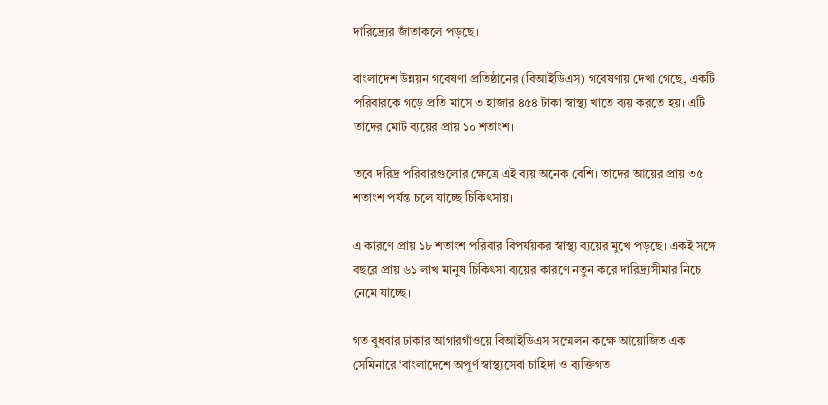দারিদ্র্যের জাঁতাকলে পড়ছে।

বাংলাদেশ উন্নয়ন গবেষণা প্রতিষ্ঠানের (বিআইডিএস) গবেষণায় দেখা গেছে, একটি পরিবারকে গড়ে প্রতি মাসে ৩ হাজার ৪৫৪ টাকা স্বাস্থ্য খাতে ব্যয় করতে হয়। এটি তাদের মোট ব্যয়ের প্রায় ১০ শতাংশ।

তবে দরিদ্র পরিবারগুলোর ক্ষেত্রে এই ব্যয় অনেক বেশি। তাদের আয়ের প্রায় ৩৫ শতাংশ পর্যন্ত চলে যাচ্ছে চিকিৎসায়।

এ কারণে প্রায় ১৮ শতাংশ পরিবার বিপর্যয়কর স্বাস্থ্য ব্যয়ের মুখে পড়ছে। একই সঙ্গে বছরে প্রায় ৬১ লাখ মানুষ চিকিৎসা ব্যয়ের কারণে নতুন করে দারিদ্র্যসীমার নিচে নেমে যাচ্ছে।

গত বুধবার ঢাকার আগারগাঁওয়ে বিআইডিএস সম্মেলন কক্ষে আয়োজিত এক সেমিনারে ‘বাংলাদেশে অপূর্ণ স্বাস্থ্যসেবা চাহিদা ও ব্যক্তিগত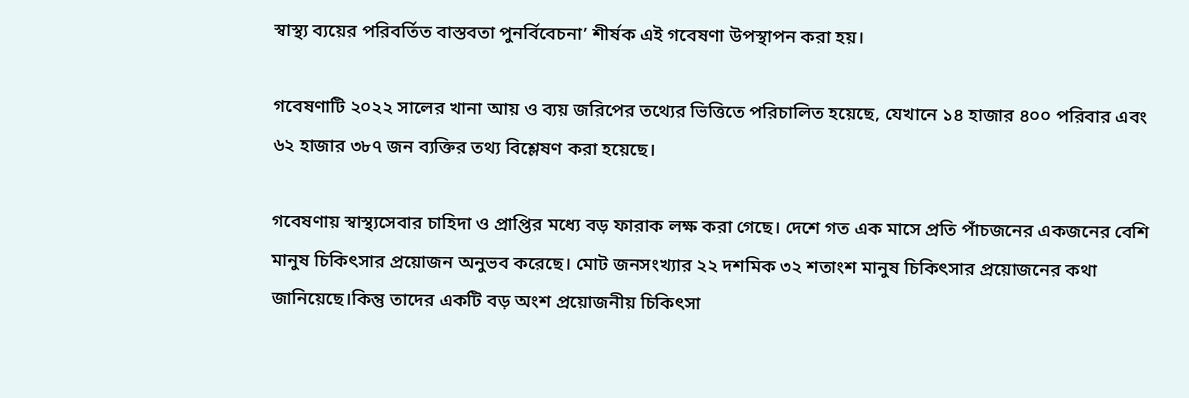স্বাস্থ্য ব্যয়ের পরিবর্তিত বাস্তবতা পুনর্বিবেচনা’ শীর্ষক এই গবেষণা উপস্থাপন করা হয়।

গবেষণাটি ২০২২ সালের খানা আয় ও ব্যয় জরিপের তথ্যের ভিত্তিতে পরিচালিত হয়েছে, যেখানে ১৪ হাজার ৪০০ পরিবার এবং ৬২ হাজার ৩৮৭ জন ব্যক্তির তথ্য বিশ্লেষণ করা হয়েছে।

গবেষণায় স্বাস্থ্যসেবার চাহিদা ও প্রাপ্তির মধ্যে বড় ফারাক লক্ষ করা গেছে। দেশে গত এক মাসে প্রতি পাঁচজনের একজনের বেশি মানুষ চিকিৎসার প্রয়োজন অনুভব করেছে। মোট জনসংখ্যার ২২ দশমিক ৩২ শতাংশ মানুষ চিকিৎসার প্রয়োজনের কথা জানিয়েছে।কিন্তু তাদের একটি বড় অংশ প্রয়োজনীয় চিকিৎসা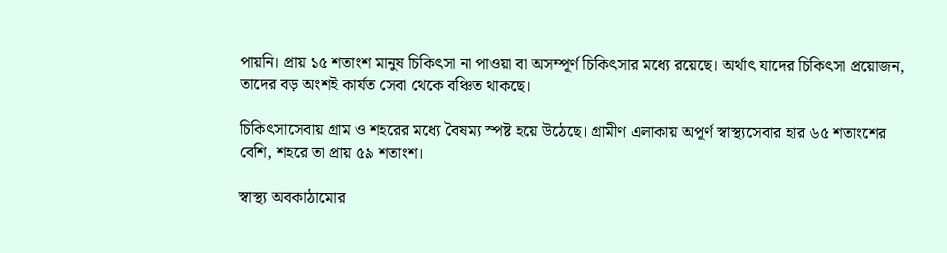পায়নি। প্রায় ১৫ শতাংশ মানুষ চিকিৎসা না পাওয়া বা অসম্পূর্ণ চিকিৎসার মধ্যে রয়েছে। অর্থাৎ যাদের চিকিৎসা প্রয়োজন, তাদের বড় অংশই কার্যত সেবা থেকে বঞ্চিত থাকছে।

চিকিৎসাসেবায় গ্রাম ও শহরের মধ্যে বৈষম্য স্পষ্ট হয়ে উঠেছে। গ্রামীণ এলাকায় অপূর্ণ স্বাস্থ্যসেবার হার ৬৫ শতাংশের বেশি, শহরে তা প্রায় ৫৯ শতাংশ।

স্বাস্থ্য অবকাঠামোর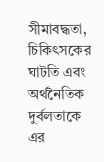সীমাবদ্ধতা, চিকিৎসকের ঘাটতি এবং অর্থনৈতিক দুর্বলতাকে এর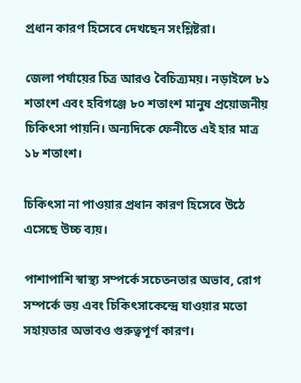প্রধান কারণ হিসেবে দেখছেন সংশ্লিষ্টরা।

জেলা পর্যায়ের চিত্র আরও বৈচিত্র্যময়। নড়াইলে ৮১ শতাংশ এবং হবিগঞ্জে ৮০ শতাংশ মানুষ প্রয়োজনীয় চিকিৎসা পায়নি। অন্যদিকে ফেনীতে এই হার মাত্র ১৮ শতাংশ।

চিকিৎসা না পাওয়ার প্রধান কারণ হিসেবে উঠে এসেছে উচ্চ ব্যয়।

পাশাপাশি স্বাস্থ্য সম্পর্কে সচেতনতার অভাব, রোগ সম্পর্কে ভয় এবং চিকিৎসাকেন্দ্রে যাওয়ার মতো সহায়তার অভাবও গুরুত্বপূর্ণ কারণ।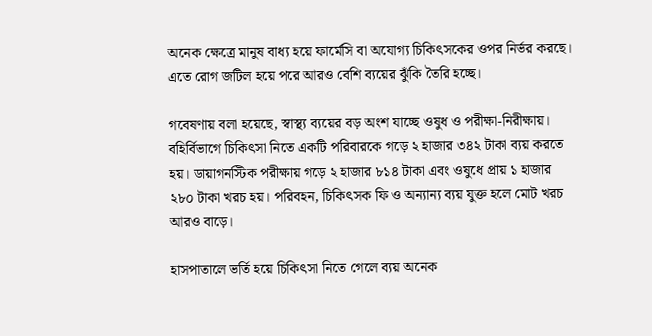অনেক ক্ষেত্রে মানুষ বাধ্য হয়ে ফার্মেসি বা অযোগ্য চিকিৎসকের ওপর নির্ভর করছে। এতে রোগ জটিল হয়ে পরে আরও বেশি ব্যয়ের ঝুঁকি তৈরি হচ্ছে।

গবেষণায় বলা হয়েছে, স্বাস্থ্য ব্যয়ের বড় অংশ যাচ্ছে ওষুধ ও পরীক্ষা-নিরীক্ষায়। বহির্বিভাগে চিকিৎসা নিতে একটি পরিবারকে গড়ে ২ হাজার ৩৪২ টাকা ব্যয় করতে হয়। ডায়াগনস্টিক পরীক্ষায় গড়ে ২ হাজার ৮১৪ টাকা এবং ওষুধে প্রায় ১ হাজার ২৮০ টাকা খরচ হয়। পরিবহন, চিকিৎসক ফি ও অন্যান্য ব্যয় যুক্ত হলে মোট খরচ আরও বাড়ে।

হাসপাতালে ভর্তি হয়ে চিকিৎসা নিতে গেলে ব্যয় অনেক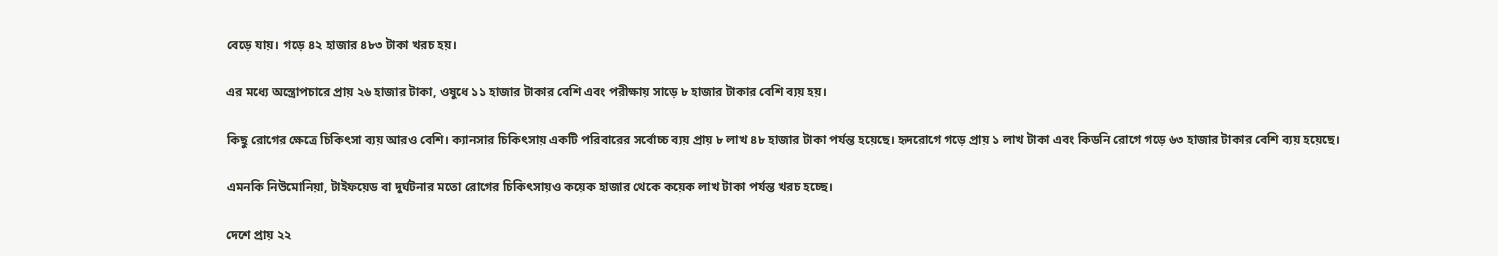বেড়ে যায়। গড়ে ৪২ হাজার ৪৮৩ টাকা খরচ হয়।

এর মধ্যে অস্ত্রোপচারে প্রায় ২৬ হাজার টাকা, ওষুধে ১১ হাজার টাকার বেশি এবং পরীক্ষায় সাড়ে ৮ হাজার টাকার বেশি ব্যয় হয়।

কিছু রোগের ক্ষেত্রে চিকিৎসা ব্যয় আরও বেশি। ক্যানসার চিকিৎসায় একটি পরিবারের সর্বোচ্চ ব্যয় প্রায় ৮ লাখ ৪৮ হাজার টাকা পর্যন্ত হয়েছে। হৃদরোগে গড়ে প্রায় ১ লাখ টাকা এবং কিডনি রোগে গড়ে ৬৩ হাজার টাকার বেশি ব্যয় হয়েছে।

এমনকি নিউমোনিয়া, টাইফয়েড বা দুর্ঘটনার মতো রোগের চিকিৎসায়ও কয়েক হাজার থেকে কয়েক লাখ টাকা পর্যন্ত খরচ হচ্ছে।

দেশে প্রায় ২২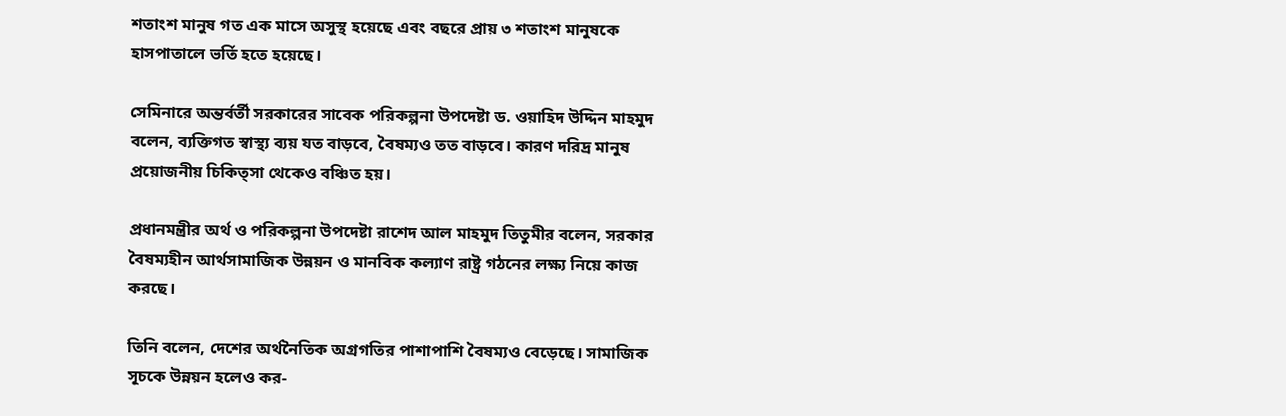শতাংশ মানুষ গত এক মাসে অসুস্থ হয়েছে এবং বছরে প্রায় ৩ শতাংশ মানুষকে হাসপাতালে ভর্তি হতে হয়েছে।

সেমিনারে অন্তর্বর্তী সরকারের সাবেক পরিকল্পনা উপদেষ্টা ড. ওয়াহিদ উদ্দিন মাহমুদ বলেন, ব্যক্তিগত স্বাস্থ্য ব্যয় যত বাড়বে, বৈষম্যও তত বাড়বে। কারণ দরিদ্র মানুষ প্রয়োজনীয় চিকিত্সা থেকেও বঞ্চিত হয়।

প্রধানমন্ত্রীর অর্থ ও পরিকল্পনা উপদেষ্টা রাশেদ আল মাহমুদ তিতুমীর বলেন, সরকার বৈষম্যহীন আর্থসামাজিক উন্নয়ন ও মানবিক কল্যাণ রাষ্ট্র গঠনের লক্ষ্য নিয়ে কাজ করছে।

তিনি বলেন, দেশের অর্থনৈতিক অগ্রগতির পাশাপাশি বৈষম্যও বেড়েছে। সামাজিক সূচকে উন্নয়ন হলেও কর-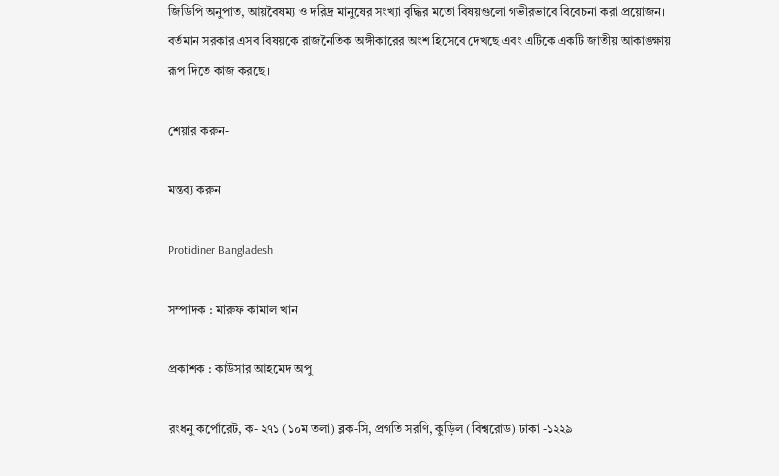জিডিপি অনুপাত, আয়বৈষম্য ও দরিদ্র মানুষের সংখ্যা বৃদ্ধির মতো বিষয়গুলো গভীরভাবে বিবেচনা করা প্রয়োজন। বর্তমান সরকার এসব বিষয়কে রাজনৈতিক অঙ্গীকারের অংশ হিসেবে দেখছে এবং এটিকে একটি জাতীয় আকাঙ্ক্ষায় রূপ দিতে কাজ করছে।

শেয়ার করুন-

মন্তব্য করুন

Protidiner Bangladesh

সম্পাদক : মারুফ কামাল খান

প্রকাশক : কাউসার আহমেদ অপু

রংধনু কর্পোরেট, ক- ২৭১ (১০ম তলা) ব্লক-সি, প্রগতি সরণি, কুড়িল (বিশ্বরোড) ঢাকা -১২২৯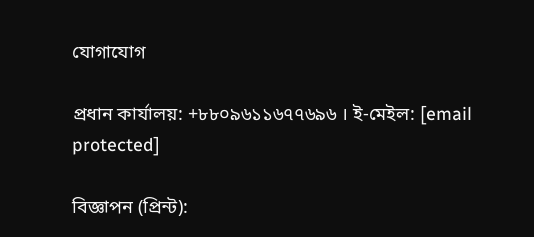যোগাযোগ

প্রধান কার্যালয়: +৮৮০৯৬১১৬৭৭৬৯৬ । ই-মেইল: [email protected]

বিজ্ঞাপন (প্রিন্ট):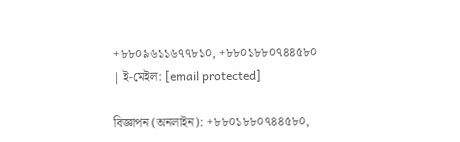+৮৮০৯৬১১৬৭৭৮১০, +৮৮০১৮৮০৭৪৪৫৮০ | ই-মেইল: [email protected]

বিজ্ঞাপন (অনলাইন): +৮৮০১৮৮০৭৪৪৫৮০,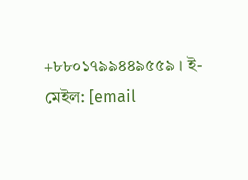+৮৮০১৭৯৯৪৪৯৫৫৯ । ই-মেইল: [email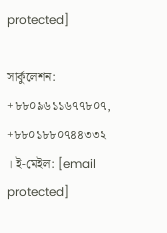protected]

সার্কুলেশন: +৮৮০৯৬১১৬৭৭৮০৭, +৮৮০১৮৮০৭৪৪৩৩২ । ই-মেইল: [email protected]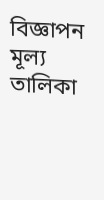বিজ্ঞাপন মূল্য তালিকা